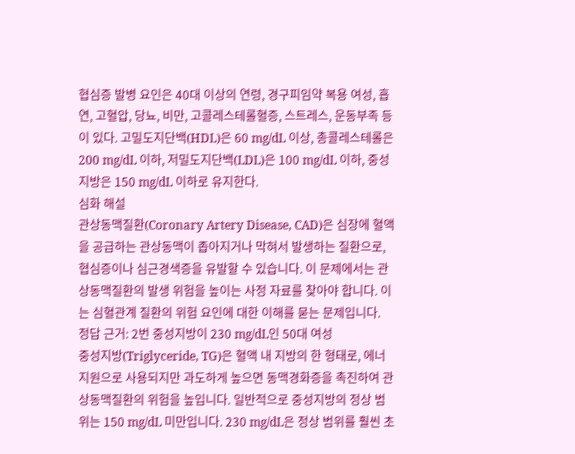협심증 발병 요인은 40대 이상의 연령, 경구피임약 복용 여성, 흡연, 고혈압, 당뇨, 비만, 고콜레스테롤혈증, 스트레스, 운동부족 등이 있다. 고밀도지단백(HDL)은 60 mg/dL 이상, 총콜레스테롤은 200 mg/dL 이하, 저밀도지단백(LDL)은 100 mg/dL 이하, 중성지방은 150 mg/dL 이하로 유지한다.
심화 해설
관상동맥질환(Coronary Artery Disease, CAD)은 심장에 혈액을 공급하는 관상동맥이 좁아지거나 막혀서 발생하는 질환으로, 협심증이나 심근경색증을 유발할 수 있습니다. 이 문제에서는 관상동맥질환의 발생 위험을 높이는 사정 자료를 찾아야 합니다. 이는 심혈관계 질환의 위험 요인에 대한 이해를 묻는 문제입니다.
정답 근거: 2번 중성지방이 230 mg/dL인 50대 여성
중성지방(Triglyceride, TG)은 혈액 내 지방의 한 형태로, 에너지원으로 사용되지만 과도하게 높으면 동맥경화증을 촉진하여 관상동맥질환의 위험을 높입니다. 일반적으로 중성지방의 정상 범위는 150 mg/dL 미만입니다. 230 mg/dL은 정상 범위를 훨씬 초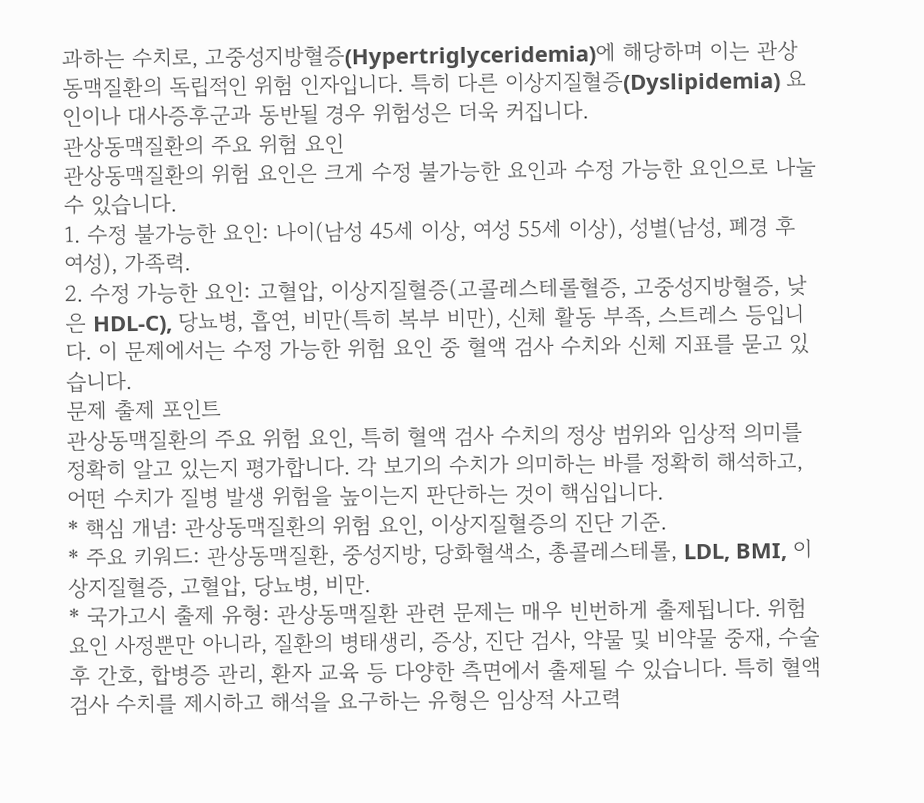과하는 수치로, 고중성지방혈증(Hypertriglyceridemia)에 해당하며 이는 관상동맥질환의 독립적인 위험 인자입니다. 특히 다른 이상지질혈증(Dyslipidemia) 요인이나 대사증후군과 동반될 경우 위험성은 더욱 커집니다.
관상동맥질환의 주요 위험 요인
관상동맥질환의 위험 요인은 크게 수정 불가능한 요인과 수정 가능한 요인으로 나눌 수 있습니다.
1. 수정 불가능한 요인: 나이(남성 45세 이상, 여성 55세 이상), 성별(남성, 폐경 후 여성), 가족력.
2. 수정 가능한 요인: 고혈압, 이상지질혈증(고콜레스테롤혈증, 고중성지방혈증, 낮은 HDL-C), 당뇨병, 흡연, 비만(특히 복부 비만), 신체 활동 부족, 스트레스 등입니다. 이 문제에서는 수정 가능한 위험 요인 중 혈액 검사 수치와 신체 지표를 묻고 있습니다.
문제 출제 포인트
관상동맥질환의 주요 위험 요인, 특히 혈액 검사 수치의 정상 범위와 임상적 의미를 정확히 알고 있는지 평가합니다. 각 보기의 수치가 의미하는 바를 정확히 해석하고, 어떤 수치가 질병 발생 위험을 높이는지 판단하는 것이 핵심입니다.
* 핵심 개념: 관상동맥질환의 위험 요인, 이상지질혈증의 진단 기준.
* 주요 키워드: 관상동맥질환, 중성지방, 당화혈색소, 총콜레스테롤, LDL, BMI, 이상지질혈증, 고혈압, 당뇨병, 비만.
* 국가고시 출제 유형: 관상동맥질환 관련 문제는 매우 빈번하게 출제됩니다. 위험 요인 사정뿐만 아니라, 질환의 병태생리, 증상, 진단 검사, 약물 및 비약물 중재, 수술 후 간호, 합병증 관리, 환자 교육 등 다양한 측면에서 출제될 수 있습니다. 특히 혈액 검사 수치를 제시하고 해석을 요구하는 유형은 임상적 사고력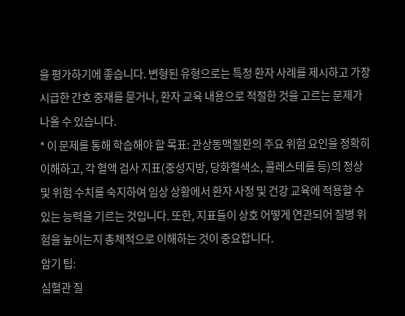을 평가하기에 좋습니다. 변형된 유형으로는 특정 환자 사례를 제시하고 가장 시급한 간호 중재를 묻거나, 환자 교육 내용으로 적절한 것을 고르는 문제가 나올 수 있습니다.
* 이 문제를 통해 학습해야 할 목표: 관상동맥질환의 주요 위험 요인을 정확히 이해하고, 각 혈액 검사 지표(중성지방, 당화혈색소, 콜레스테롤 등)의 정상 및 위험 수치를 숙지하여 임상 상황에서 환자 사정 및 건강 교육에 적용할 수 있는 능력을 기르는 것입니다. 또한, 지표들이 상호 어떻게 연관되어 질병 위험을 높이는지 총체적으로 이해하는 것이 중요합니다.
암기 팁:
심혈관 질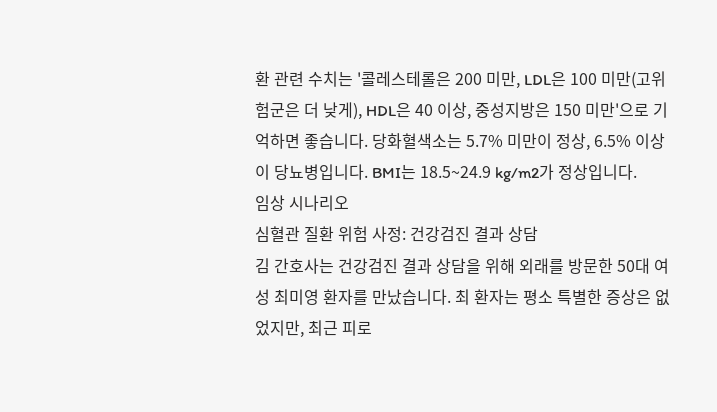환 관련 수치는 '콜레스테롤은 200 미만, LDL은 100 미만(고위험군은 더 낮게), HDL은 40 이상, 중성지방은 150 미만'으로 기억하면 좋습니다. 당화혈색소는 5.7% 미만이 정상, 6.5% 이상이 당뇨병입니다. BMI는 18.5~24.9 kg/m2가 정상입니다.
임상 시나리오
심혈관 질환 위험 사정: 건강검진 결과 상담
김 간호사는 건강검진 결과 상담을 위해 외래를 방문한 50대 여성 최미영 환자를 만났습니다. 최 환자는 평소 특별한 증상은 없었지만, 최근 피로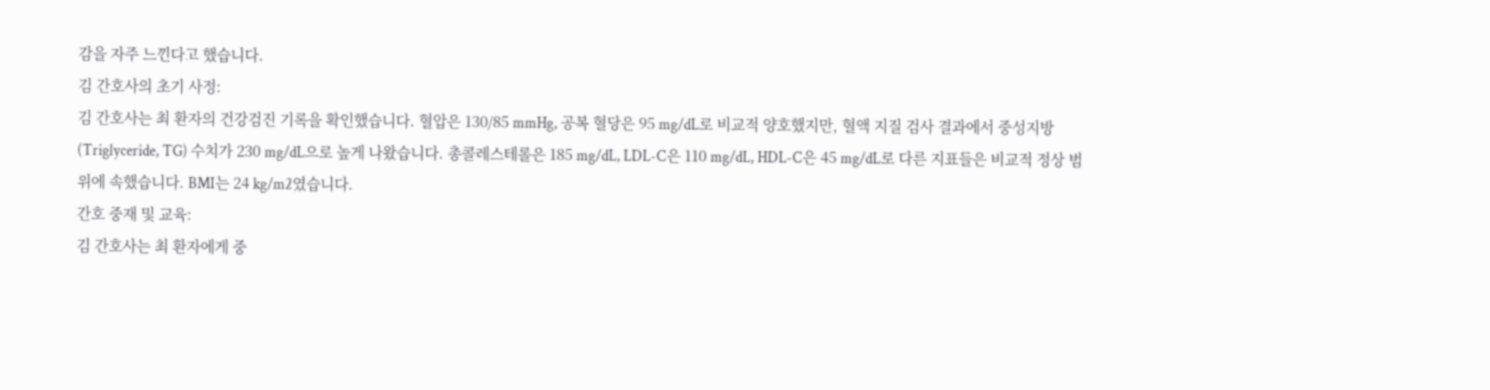감을 자주 느낀다고 했습니다.
김 간호사의 초기 사정:
김 간호사는 최 환자의 건강검진 기록을 확인했습니다. 혈압은 130/85 mmHg, 공복 혈당은 95 mg/dL로 비교적 양호했지만, 혈액 지질 검사 결과에서 중성지방(Triglyceride, TG) 수치가 230 mg/dL으로 높게 나왔습니다. 총콜레스테롤은 185 mg/dL, LDL-C은 110 mg/dL, HDL-C은 45 mg/dL로 다른 지표들은 비교적 정상 범위에 속했습니다. BMI는 24 kg/m2였습니다.
간호 중재 및 교육:
김 간호사는 최 환자에게 중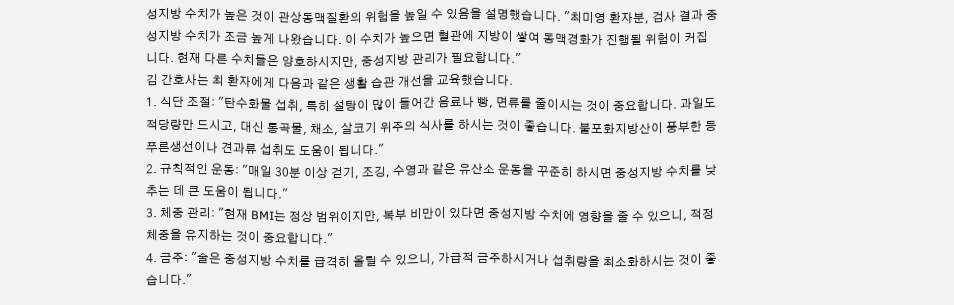성지방 수치가 높은 것이 관상동맥질환의 위험을 높일 수 있음을 설명했습니다. "최미영 환자분, 검사 결과 중성지방 수치가 조금 높게 나왔습니다. 이 수치가 높으면 혈관에 지방이 쌓여 동맥경화가 진행될 위험이 커집니다. 현재 다른 수치들은 양호하시지만, 중성지방 관리가 필요합니다."
김 간호사는 최 환자에게 다음과 같은 생활 습관 개선을 교육했습니다.
1. 식단 조절: "탄수화물 섭취, 특히 설탕이 많이 들어간 음료나 빵, 면류를 줄이시는 것이 중요합니다. 과일도 적당량만 드시고, 대신 통곡물, 채소, 살코기 위주의 식사를 하시는 것이 좋습니다. 불포화지방산이 풍부한 등푸른생선이나 견과류 섭취도 도움이 됩니다."
2. 규칙적인 운동: "매일 30분 이상 걷기, 조깅, 수영과 같은 유산소 운동을 꾸준히 하시면 중성지방 수치를 낮추는 데 큰 도움이 됩니다."
3. 체중 관리: "현재 BMI는 정상 범위이지만, 복부 비만이 있다면 중성지방 수치에 영향을 줄 수 있으니, 적정 체중을 유지하는 것이 중요합니다."
4. 금주: "술은 중성지방 수치를 급격히 올릴 수 있으니, 가급적 금주하시거나 섭취량을 최소화하시는 것이 좋습니다."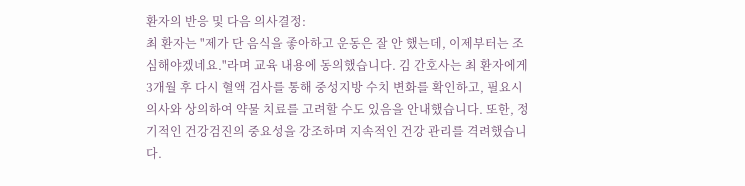환자의 반응 및 다음 의사결정:
최 환자는 "제가 단 음식을 좋아하고 운동은 잘 안 했는데, 이제부터는 조심해야겠네요."라며 교육 내용에 동의했습니다. 김 간호사는 최 환자에게 3개월 후 다시 혈액 검사를 통해 중성지방 수치 변화를 확인하고, 필요시 의사와 상의하여 약물 치료를 고려할 수도 있음을 안내했습니다. 또한, 정기적인 건강검진의 중요성을 강조하며 지속적인 건강 관리를 격려했습니다.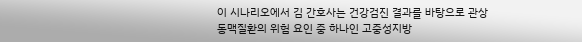이 시나리오에서 김 간호사는 건강검진 결과를 바탕으로 관상동맥질환의 위험 요인 중 하나인 고중성지방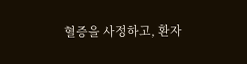혈증을 사정하고, 환자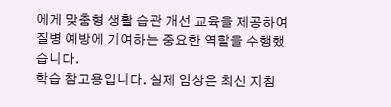에게 맞춤형 생활 습관 개선 교육을 제공하여 질병 예방에 기여하는 중요한 역할을 수행했습니다.
학습 참고용입니다. 실제 임상은 최신 지침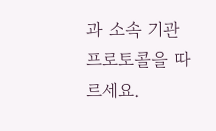과 소속 기관 프로토콜을 따르세요.